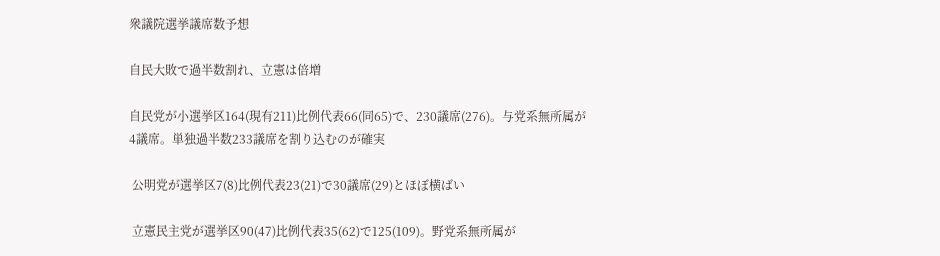衆議院選挙議席数予想

自民大敗で過半数割れ、立憲は倍増

自民党が小選挙区164(現有211)比例代表66(同65)で、230議席(276)。与党系無所属が4議席。単独過半数233議席を割り込むのが確実

 公明党が選挙区7(8)比例代表23(21)で30議席(29)とほぼ横ばい

 立憲民主党が選挙区90(47)比例代表35(62)で125(109)。野党系無所属が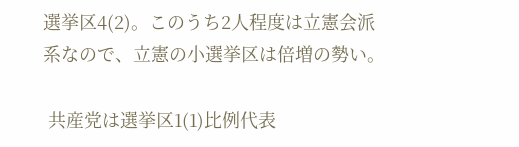選挙区4(2)。このうち2人程度は立憲会派系なので、立憲の小選挙区は倍増の勢い。

 共産党は選挙区1(1)比例代表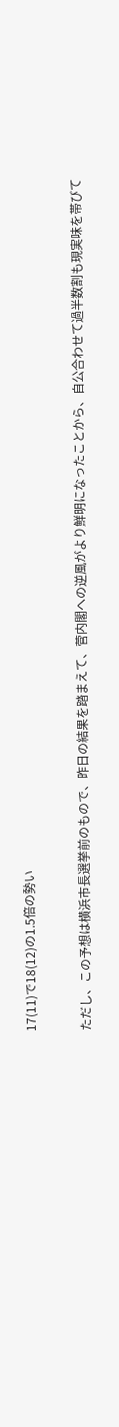17(11)で18(12)の1.5倍の勢い

ただし、この予想は横浜市長選挙前のもので、昨日の結果を踏まえて、菅内閣への逆風がより鮮明になったことから、自公合わせて過半数割も現実味を帯びて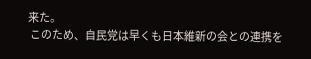来た。
 このため、自民党は早くも日本維新の会との連携を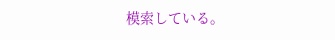模索している。